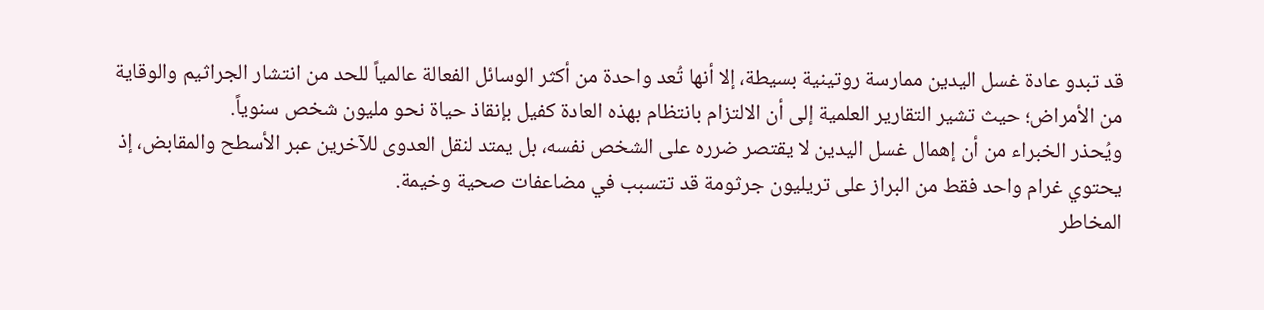قد تبدو عادة غسل اليدين ممارسة روتينية بسيطة، إلا أنها تُعد واحدة من أكثر الوسائل الفعالة عالمياً للحد من انتشار الجراثيم والوقاية من الأمراض؛ حيث تشير التقارير العلمية إلى أن الالتزام بانتظام بهذه العادة كفيل بإنقاذ حياة نحو مليون شخص سنوياً.
ويُحذر الخبراء من أن إهمال غسل اليدين لا يقتصر ضرره على الشخص نفسه، بل يمتد لنقل العدوى للآخرين عبر الأسطح والمقابض، إذ يحتوي غرام واحد فقط من البراز على تريليون جرثومة قد تتسبب في مضاعفات صحية وخيمة.
المخاطر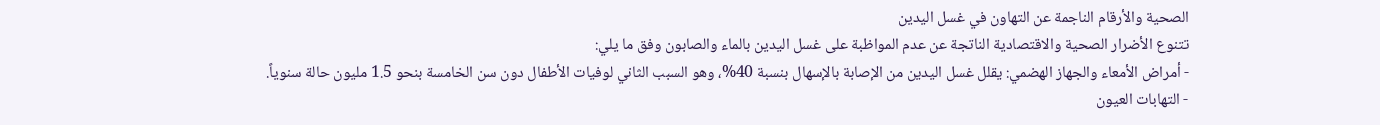الصحية والأرقام الناجمة عن التهاون في غسل اليدين
تتنوع الأضرار الصحية والاقتصادية الناتجة عن عدم المواظبة على غسل اليدين بالماء والصابون وفق ما يلي:
- أمراض الأمعاء والجهاز الهضمي: يقلل غسل اليدين من الإصابة بالإسهال بنسبة 40%، وهو السبب الثاني لوفيات الأطفال دون سن الخامسة بنحو 1.5 مليون حالة سنوياً.
- التهابات العيون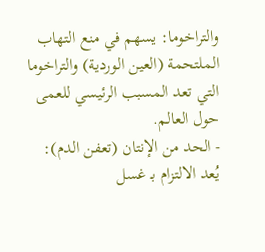والتراخوما: يسهم في منع التهاب الملتحمة (العين الوردية) والتراخوما التي تعد المسبب الرئيسي للعمى حول العالم.
- الحد من الإنتان (تعفن الدم): يُعد الالتزام بـ غسل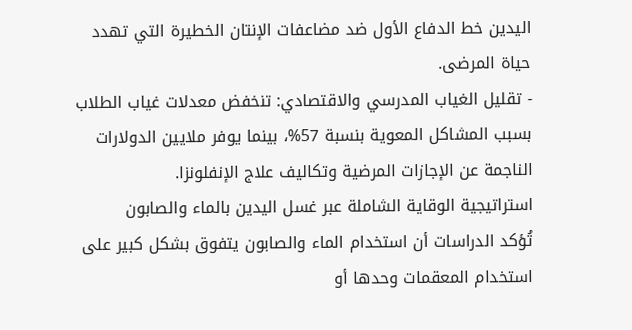اليدين خط الدفاع الأول ضد مضاعفات الإنتان الخطيرة التي تهدد حياة المرضى.
- تقليل الغياب المدرسي والاقتصادي: تنخفض معدلات غياب الطلاب بسبب المشاكل المعوية بنسبة 57%، بينما يوفر ملايين الدولارات الناجمة عن الإجازات المرضية وتكاليف علاج الإنفلونزا.
استراتيجية الوقاية الشاملة عبر غسل اليدين بالماء والصابون
تُؤكد الدراسات أن استخدام الماء والصابون يتفوق بشكل كبير على استخدام المعقمات وحدها أو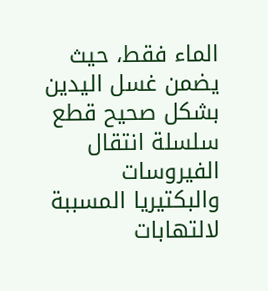الماء فقط، حيث يضمن غسل اليدين بشكل صحيح قطع سلسلة انتقال الفيروسات والبكتيريا المسببة لالتهابات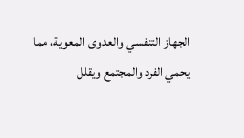الجهاز التنفسي والعدوى المعوية، مما يحمي الفرد والمجتمع ويقلل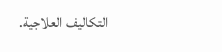التكاليف العلاجية.